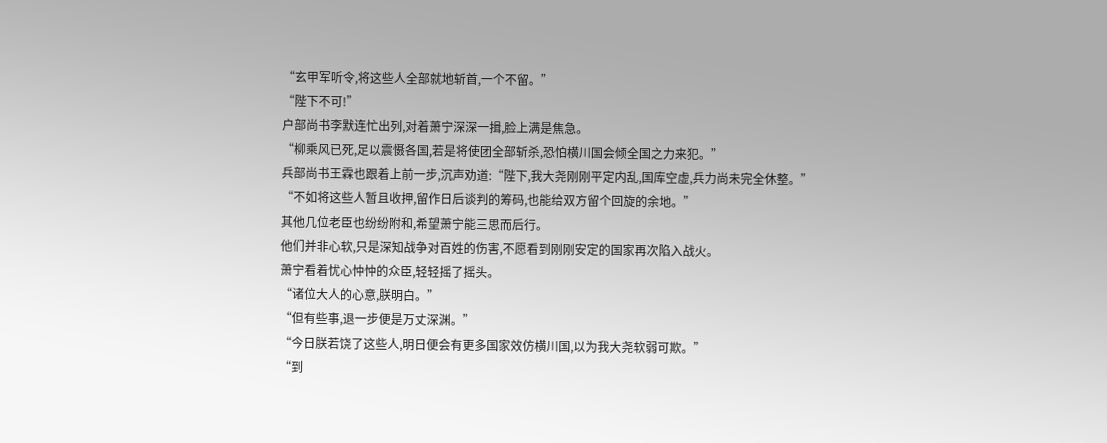“玄甲军听令,将这些人全部就地斩首,一个不留。”
“陛下不可!”
户部尚书李默连忙出列,对着萧宁深深一揖,脸上满是焦急。
“柳乘风已死,足以震慑各国,若是将使团全部斩杀,恐怕横川国会倾全国之力来犯。”
兵部尚书王霖也跟着上前一步,沉声劝道:“陛下,我大尧刚刚平定内乱,国库空虚,兵力尚未完全休整。”
“不如将这些人暂且收押,留作日后谈判的筹码,也能给双方留个回旋的余地。”
其他几位老臣也纷纷附和,希望萧宁能三思而后行。
他们并非心软,只是深知战争对百姓的伤害,不愿看到刚刚安定的国家再次陷入战火。
萧宁看着忧心忡忡的众臣,轻轻摇了摇头。
“诸位大人的心意,朕明白。”
“但有些事,退一步便是万丈深渊。”
“今日朕若饶了这些人,明日便会有更多国家效仿横川国,以为我大尧软弱可欺。”
“到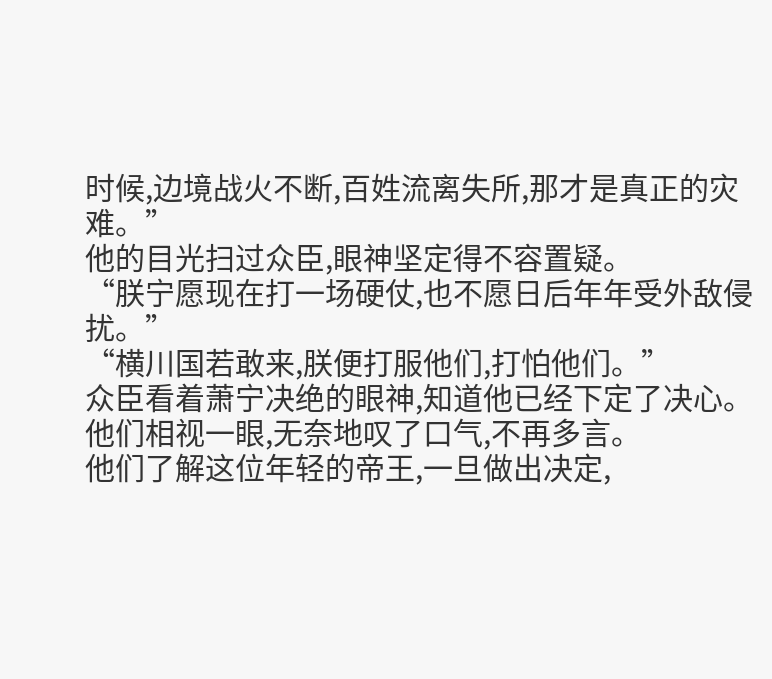时候,边境战火不断,百姓流离失所,那才是真正的灾难。”
他的目光扫过众臣,眼神坚定得不容置疑。
“朕宁愿现在打一场硬仗,也不愿日后年年受外敌侵扰。”
“横川国若敢来,朕便打服他们,打怕他们。”
众臣看着萧宁决绝的眼神,知道他已经下定了决心。
他们相视一眼,无奈地叹了口气,不再多言。
他们了解这位年轻的帝王,一旦做出决定,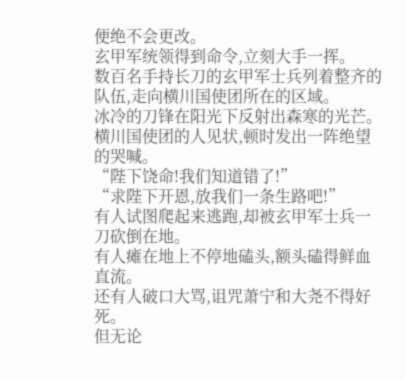便绝不会更改。
玄甲军统领得到命令,立刻大手一挥。
数百名手持长刀的玄甲军士兵列着整齐的队伍,走向横川国使团所在的区域。
冰冷的刀锋在阳光下反射出森寒的光芒。
横川国使团的人见状,顿时发出一阵绝望的哭喊。
“陛下饶命!我们知道错了!”
“求陛下开恩,放我们一条生路吧!”
有人试图爬起来逃跑,却被玄甲军士兵一刀砍倒在地。
有人瘫在地上不停地磕头,额头磕得鲜血直流。
还有人破口大骂,诅咒萧宁和大尧不得好死。
但无论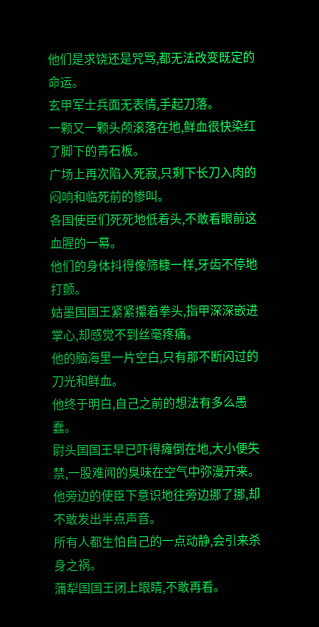他们是求饶还是咒骂,都无法改变既定的命运。
玄甲军士兵面无表情,手起刀落。
一颗又一颗头颅滚落在地,鲜血很快染红了脚下的青石板。
广场上再次陷入死寂,只剩下长刀入肉的闷响和临死前的惨叫。
各国使臣们死死地低着头,不敢看眼前这血腥的一幕。
他们的身体抖得像筛糠一样,牙齿不停地打颤。
姑墨国国王紧紧攥着拳头,指甲深深嵌进掌心,却感觉不到丝毫疼痛。
他的脑海里一片空白,只有那不断闪过的刀光和鲜血。
他终于明白,自己之前的想法有多么愚蠢。
尉头国国王早已吓得瘫倒在地,大小便失禁,一股难闻的臭味在空气中弥漫开来。
他旁边的使臣下意识地往旁边挪了挪,却不敢发出半点声音。
所有人都生怕自己的一点动静,会引来杀身之祸。
蒲犁国国王闭上眼睛,不敢再看。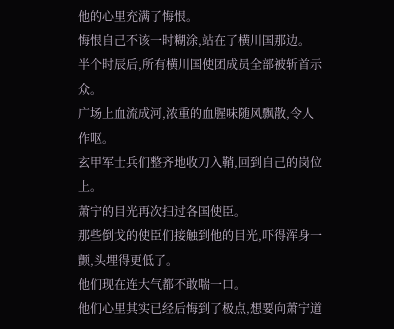他的心里充满了悔恨。
悔恨自己不该一时糊涂,站在了横川国那边。
半个时辰后,所有横川国使团成员全部被斩首示众。
广场上血流成河,浓重的血腥味随风飘散,令人作呕。
玄甲军士兵们整齐地收刀入鞘,回到自己的岗位上。
萧宁的目光再次扫过各国使臣。
那些倒戈的使臣们接触到他的目光,吓得浑身一颤,头埋得更低了。
他们现在连大气都不敢喘一口。
他们心里其实已经后悔到了极点,想要向萧宁道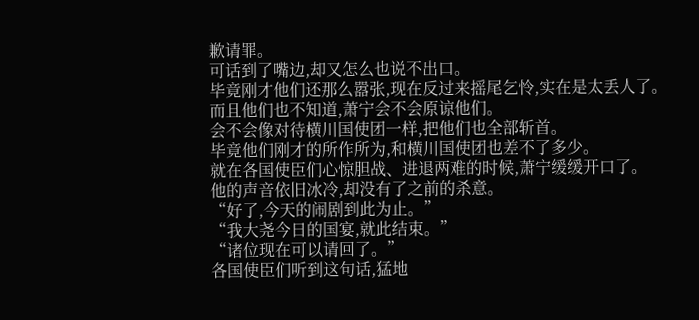歉请罪。
可话到了嘴边,却又怎么也说不出口。
毕竟刚才他们还那么嚣张,现在反过来摇尾乞怜,实在是太丢人了。
而且他们也不知道,萧宁会不会原谅他们。
会不会像对待横川国使团一样,把他们也全部斩首。
毕竟他们刚才的所作所为,和横川国使团也差不了多少。
就在各国使臣们心惊胆战、进退两难的时候,萧宁缓缓开口了。
他的声音依旧冰冷,却没有了之前的杀意。
“好了,今天的闹剧到此为止。”
“我大尧今日的国宴,就此结束。”
“诸位现在可以请回了。”
各国使臣们听到这句话,猛地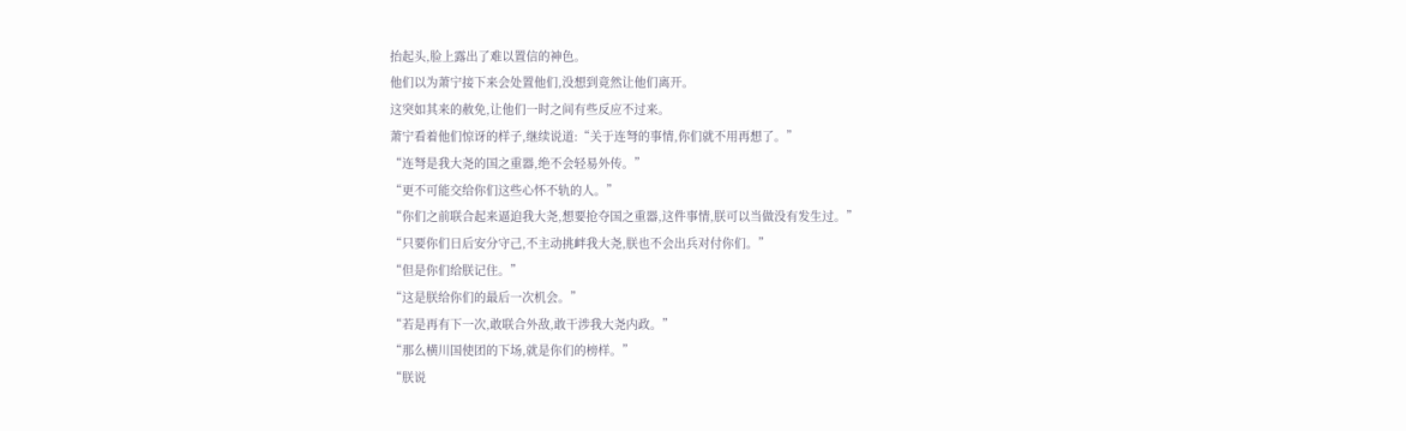抬起头,脸上露出了难以置信的神色。
他们以为萧宁接下来会处置他们,没想到竟然让他们离开。
这突如其来的赦免,让他们一时之间有些反应不过来。
萧宁看着他们惊讶的样子,继续说道:“关于连弩的事情,你们就不用再想了。”
“连弩是我大尧的国之重器,绝不会轻易外传。”
“更不可能交给你们这些心怀不轨的人。”
“你们之前联合起来逼迫我大尧,想要抢夺国之重器,这件事情,朕可以当做没有发生过。”
“只要你们日后安分守己,不主动挑衅我大尧,朕也不会出兵对付你们。”
“但是你们给朕记住。”
“这是朕给你们的最后一次机会。”
“若是再有下一次,敢联合外敌,敢干涉我大尧内政。”
“那么横川国使团的下场,就是你们的榜样。”
“朕说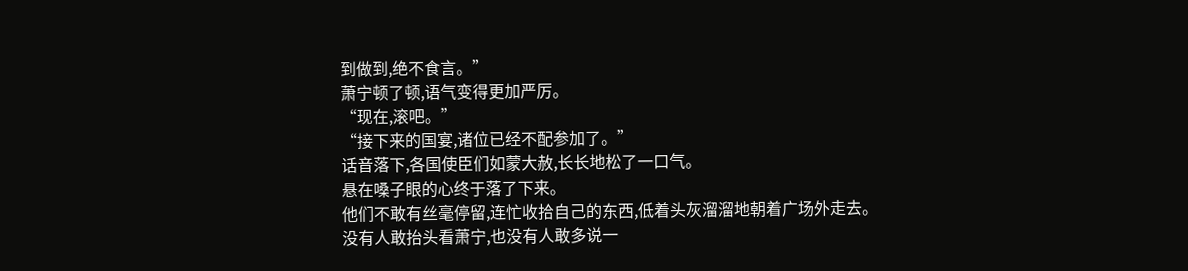到做到,绝不食言。”
萧宁顿了顿,语气变得更加严厉。
“现在,滚吧。”
“接下来的国宴,诸位已经不配参加了。”
话音落下,各国使臣们如蒙大赦,长长地松了一口气。
悬在嗓子眼的心终于落了下来。
他们不敢有丝毫停留,连忙收拾自己的东西,低着头灰溜溜地朝着广场外走去。
没有人敢抬头看萧宁,也没有人敢多说一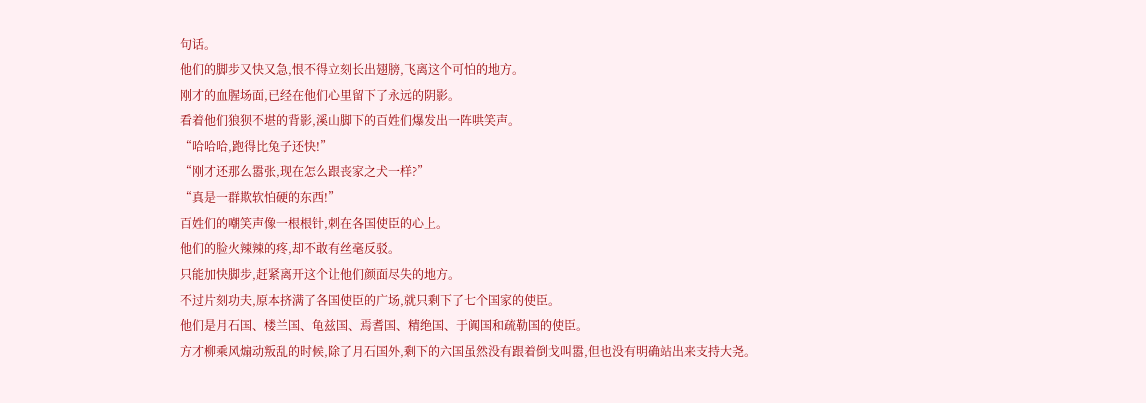句话。
他们的脚步又快又急,恨不得立刻长出翅膀,飞离这个可怕的地方。
刚才的血腥场面,已经在他们心里留下了永远的阴影。
看着他们狼狈不堪的背影,溪山脚下的百姓们爆发出一阵哄笑声。
“哈哈哈,跑得比兔子还快!”
“刚才还那么嚣张,现在怎么跟丧家之犬一样?”
“真是一群欺软怕硬的东西!”
百姓们的嘲笑声像一根根针,刺在各国使臣的心上。
他们的脸火辣辣的疼,却不敢有丝毫反驳。
只能加快脚步,赶紧离开这个让他们颜面尽失的地方。
不过片刻功夫,原本挤满了各国使臣的广场,就只剩下了七个国家的使臣。
他们是月石国、楼兰国、龟兹国、焉耆国、精绝国、于阗国和疏勒国的使臣。
方才柳乘风煽动叛乱的时候,除了月石国外,剩下的六国虽然没有跟着倒戈叫嚣,但也没有明确站出来支持大尧。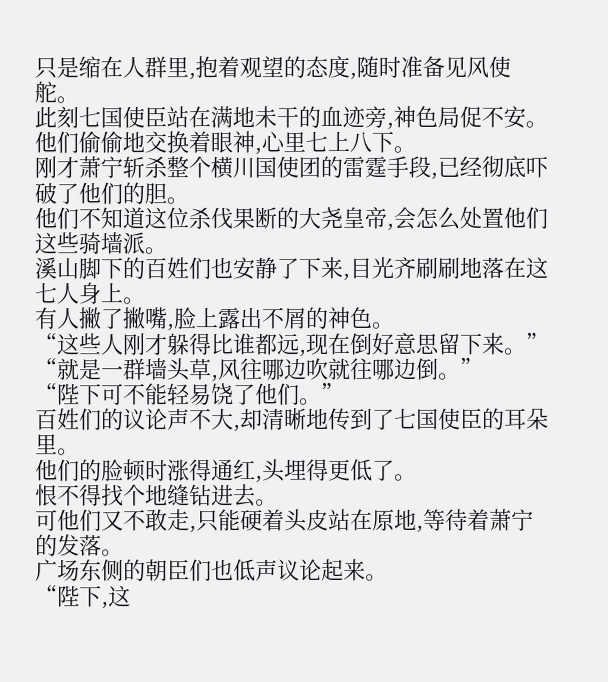只是缩在人群里,抱着观望的态度,随时准备见风使舵。
此刻七国使臣站在满地未干的血迹旁,神色局促不安。
他们偷偷地交换着眼神,心里七上八下。
刚才萧宁斩杀整个横川国使团的雷霆手段,已经彻底吓破了他们的胆。
他们不知道这位杀伐果断的大尧皇帝,会怎么处置他们这些骑墙派。
溪山脚下的百姓们也安静了下来,目光齐刷刷地落在这七人身上。
有人撇了撇嘴,脸上露出不屑的神色。
“这些人刚才躲得比谁都远,现在倒好意思留下来。”
“就是一群墙头草,风往哪边吹就往哪边倒。”
“陛下可不能轻易饶了他们。”
百姓们的议论声不大,却清晰地传到了七国使臣的耳朵里。
他们的脸顿时涨得通红,头埋得更低了。
恨不得找个地缝钻进去。
可他们又不敢走,只能硬着头皮站在原地,等待着萧宁的发落。
广场东侧的朝臣们也低声议论起来。
“陛下,这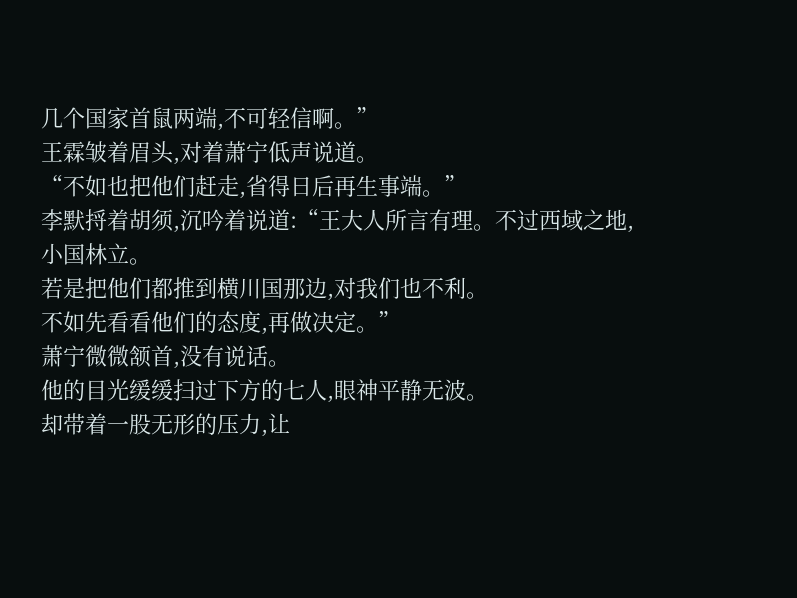几个国家首鼠两端,不可轻信啊。”
王霖皱着眉头,对着萧宁低声说道。
“不如也把他们赶走,省得日后再生事端。”
李默捋着胡须,沉吟着说道:“王大人所言有理。不过西域之地,小国林立。
若是把他们都推到横川国那边,对我们也不利。
不如先看看他们的态度,再做决定。”
萧宁微微颔首,没有说话。
他的目光缓缓扫过下方的七人,眼神平静无波。
却带着一股无形的压力,让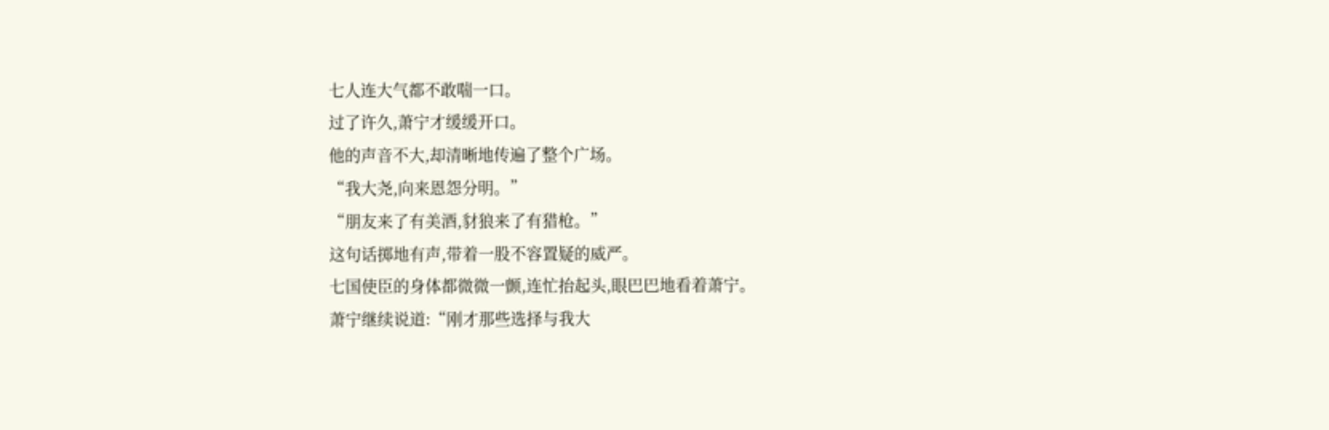七人连大气都不敢喘一口。
过了许久,萧宁才缓缓开口。
他的声音不大,却清晰地传遍了整个广场。
“我大尧,向来恩怨分明。”
“朋友来了有美酒,豺狼来了有猎枪。”
这句话掷地有声,带着一股不容置疑的威严。
七国使臣的身体都微微一颤,连忙抬起头,眼巴巴地看着萧宁。
萧宁继续说道:“刚才那些选择与我大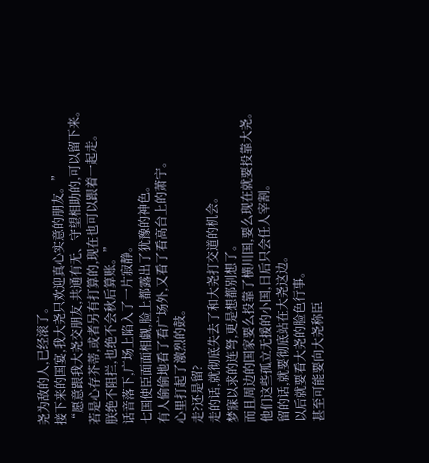尧为敌的人,已经滚了。
接下来的国宴,我大尧只欢迎真心实意的朋友。”
“愿意跟我大尧交朋友,共通有无、守望相助的,可以留下来。
若是心存芥蒂,或者另有打算的,现在也可以跟着一起走。
朕绝不阻拦,也绝不会秋后算账。”
话音落下,广场上陷入了一片寂静。
七国使臣面面相觑,脸上都露出了犹豫的神色。
有人偷偷地看了看广场外,又看了看高台上的萧宁。
心里打起了激烈的鼓。
走?还是留?
走的话,就彻底失去了和大尧打交道的机会。
梦寐以求的连弩,更是想都别想了。
而且周边的国家要么投靠了横川国,要么现在就要投靠大尧。
他们这些孤立无援的小国,日后只会任人宰割。
留的话,就要彻底站在大尧这边。
以后就要看大尧的脸色行事。
甚至可能要向大尧称臣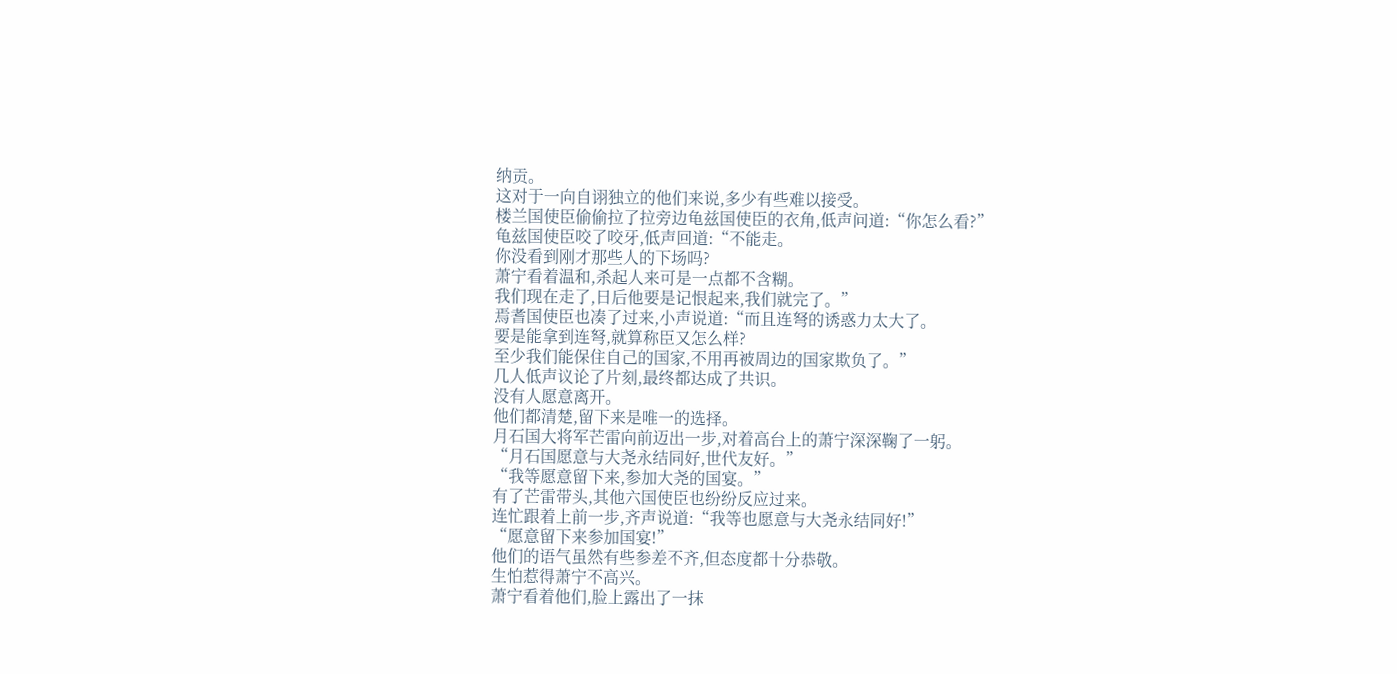纳贡。
这对于一向自诩独立的他们来说,多少有些难以接受。
楼兰国使臣偷偷拉了拉旁边龟兹国使臣的衣角,低声问道:“你怎么看?”
龟兹国使臣咬了咬牙,低声回道:“不能走。
你没看到刚才那些人的下场吗?
萧宁看着温和,杀起人来可是一点都不含糊。
我们现在走了,日后他要是记恨起来,我们就完了。”
焉耆国使臣也凑了过来,小声说道:“而且连弩的诱惑力太大了。
要是能拿到连弩,就算称臣又怎么样?
至少我们能保住自己的国家,不用再被周边的国家欺负了。”
几人低声议论了片刻,最终都达成了共识。
没有人愿意离开。
他们都清楚,留下来是唯一的选择。
月石国大将军芒雷向前迈出一步,对着高台上的萧宁深深鞠了一躬。
“月石国愿意与大尧永结同好,世代友好。”
“我等愿意留下来,参加大尧的国宴。”
有了芒雷带头,其他六国使臣也纷纷反应过来。
连忙跟着上前一步,齐声说道:“我等也愿意与大尧永结同好!”
“愿意留下来参加国宴!”
他们的语气虽然有些参差不齐,但态度都十分恭敬。
生怕惹得萧宁不高兴。
萧宁看着他们,脸上露出了一抹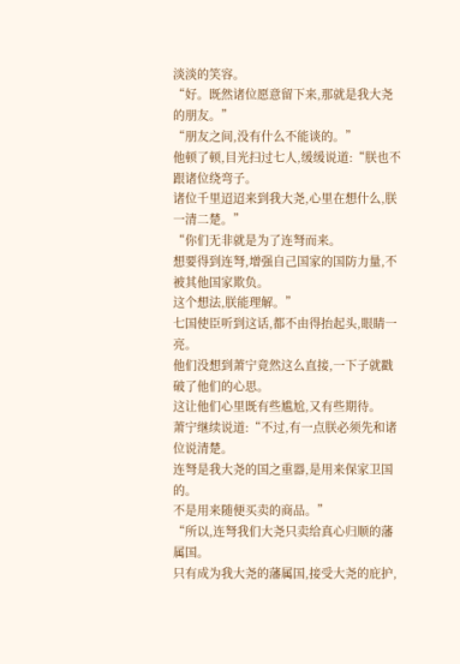淡淡的笑容。
“好。既然诸位愿意留下来,那就是我大尧的朋友。”
“朋友之间,没有什么不能谈的。”
他顿了顿,目光扫过七人,缓缓说道:“朕也不跟诸位绕弯子。
诸位千里迢迢来到我大尧,心里在想什么,朕一清二楚。”
“你们无非就是为了连弩而来。
想要得到连弩,增强自己国家的国防力量,不被其他国家欺负。
这个想法,朕能理解。”
七国使臣听到这话,都不由得抬起头,眼睛一亮。
他们没想到萧宁竟然这么直接,一下子就戳破了他们的心思。
这让他们心里既有些尴尬,又有些期待。
萧宁继续说道:“不过,有一点朕必须先和诸位说清楚。
连弩是我大尧的国之重器,是用来保家卫国的。
不是用来随便买卖的商品。”
“所以,连弩我们大尧只卖给真心归顺的藩属国。
只有成为我大尧的藩属国,接受大尧的庇护,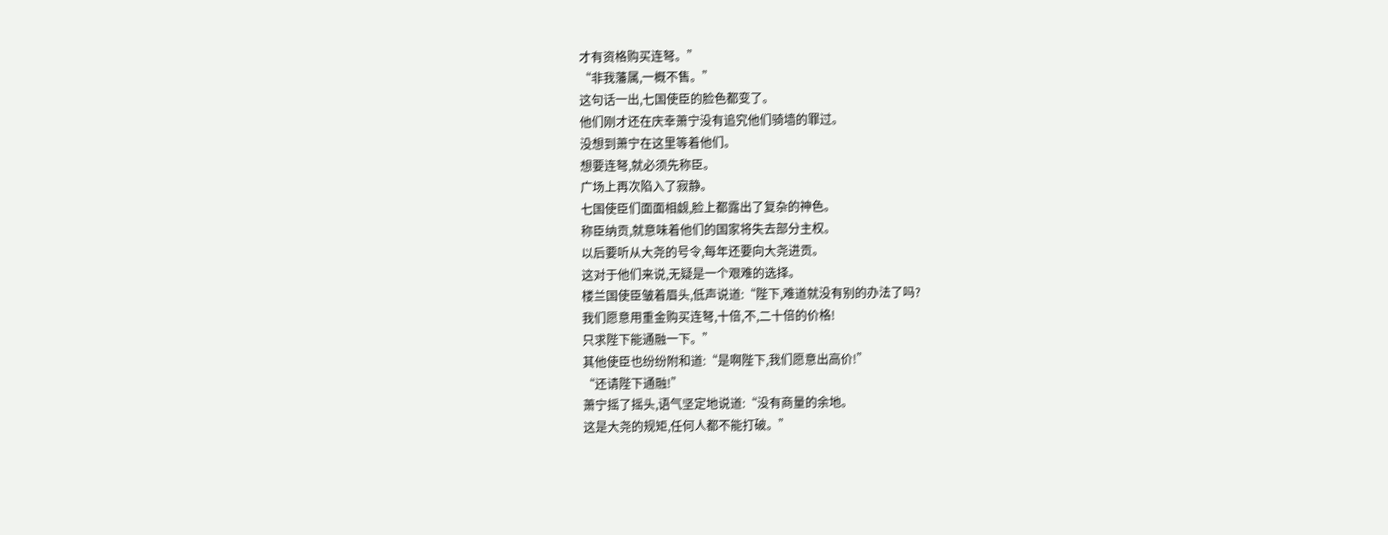才有资格购买连弩。”
“非我藩属,一概不售。”
这句话一出,七国使臣的脸色都变了。
他们刚才还在庆幸萧宁没有追究他们骑墙的罪过。
没想到萧宁在这里等着他们。
想要连弩,就必须先称臣。
广场上再次陷入了寂静。
七国使臣们面面相觑,脸上都露出了复杂的神色。
称臣纳贡,就意味着他们的国家将失去部分主权。
以后要听从大尧的号令,每年还要向大尧进贡。
这对于他们来说,无疑是一个艰难的选择。
楼兰国使臣皱着眉头,低声说道:“陛下,难道就没有别的办法了吗?
我们愿意用重金购买连弩,十倍,不,二十倍的价格!
只求陛下能通融一下。”
其他使臣也纷纷附和道:“是啊陛下,我们愿意出高价!”
“还请陛下通融!”
萧宁摇了摇头,语气坚定地说道:“没有商量的余地。
这是大尧的规矩,任何人都不能打破。”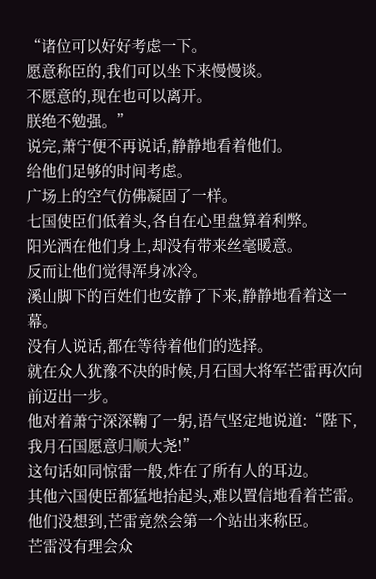“诸位可以好好考虑一下。
愿意称臣的,我们可以坐下来慢慢谈。
不愿意的,现在也可以离开。
朕绝不勉强。”
说完,萧宁便不再说话,静静地看着他们。
给他们足够的时间考虑。
广场上的空气仿佛凝固了一样。
七国使臣们低着头,各自在心里盘算着利弊。
阳光洒在他们身上,却没有带来丝毫暖意。
反而让他们觉得浑身冰冷。
溪山脚下的百姓们也安静了下来,静静地看着这一幕。
没有人说话,都在等待着他们的选择。
就在众人犹豫不决的时候,月石国大将军芒雷再次向前迈出一步。
他对着萧宁深深鞠了一躬,语气坚定地说道:“陛下,我月石国愿意归顺大尧!”
这句话如同惊雷一般,炸在了所有人的耳边。
其他六国使臣都猛地抬起头,难以置信地看着芒雷。
他们没想到,芒雷竟然会第一个站出来称臣。
芒雷没有理会众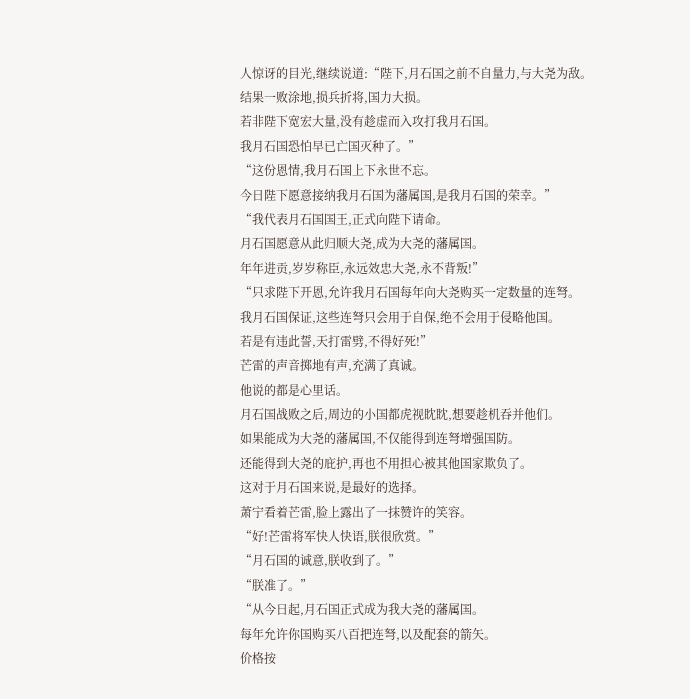人惊讶的目光,继续说道:“陛下,月石国之前不自量力,与大尧为敌。
结果一败涂地,损兵折将,国力大损。
若非陛下宽宏大量,没有趁虚而入攻打我月石国。
我月石国恐怕早已亡国灭种了。”
“这份恩情,我月石国上下永世不忘。
今日陛下愿意接纳我月石国为藩属国,是我月石国的荣幸。”
“我代表月石国国王,正式向陛下请命。
月石国愿意从此归顺大尧,成为大尧的藩属国。
年年进贡,岁岁称臣,永远效忠大尧,永不背叛!”
“只求陛下开恩,允许我月石国每年向大尧购买一定数量的连弩。
我月石国保证,这些连弩只会用于自保,绝不会用于侵略他国。
若是有违此誓,天打雷劈,不得好死!”
芒雷的声音掷地有声,充满了真诚。
他说的都是心里话。
月石国战败之后,周边的小国都虎视眈眈,想要趁机吞并他们。
如果能成为大尧的藩属国,不仅能得到连弩增强国防。
还能得到大尧的庇护,再也不用担心被其他国家欺负了。
这对于月石国来说,是最好的选择。
萧宁看着芒雷,脸上露出了一抹赞许的笑容。
“好!芒雷将军快人快语,朕很欣赏。”
“月石国的诚意,朕收到了。”
“朕准了。”
“从今日起,月石国正式成为我大尧的藩属国。
每年允许你国购买八百把连弩,以及配套的箭矢。
价格按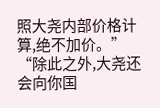照大尧内部价格计算,绝不加价。”
“除此之外,大尧还会向你国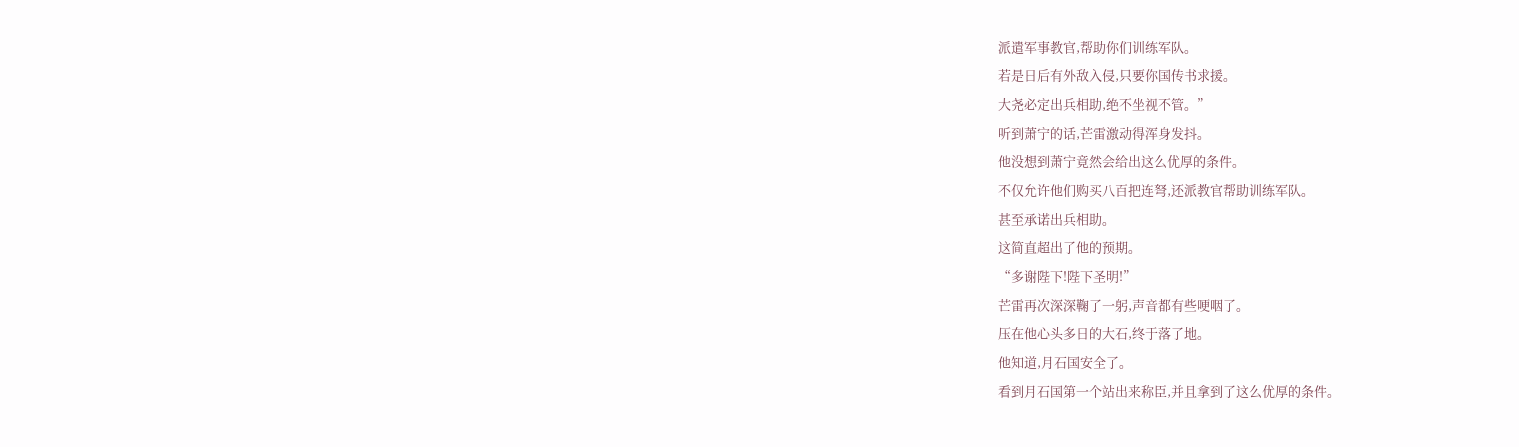派遣军事教官,帮助你们训练军队。
若是日后有外敌入侵,只要你国传书求援。
大尧必定出兵相助,绝不坐视不管。”
听到萧宁的话,芒雷激动得浑身发抖。
他没想到萧宁竟然会给出这么优厚的条件。
不仅允许他们购买八百把连弩,还派教官帮助训练军队。
甚至承诺出兵相助。
这简直超出了他的预期。
“多谢陛下!陛下圣明!”
芒雷再次深深鞠了一躬,声音都有些哽咽了。
压在他心头多日的大石,终于落了地。
他知道,月石国安全了。
看到月石国第一个站出来称臣,并且拿到了这么优厚的条件。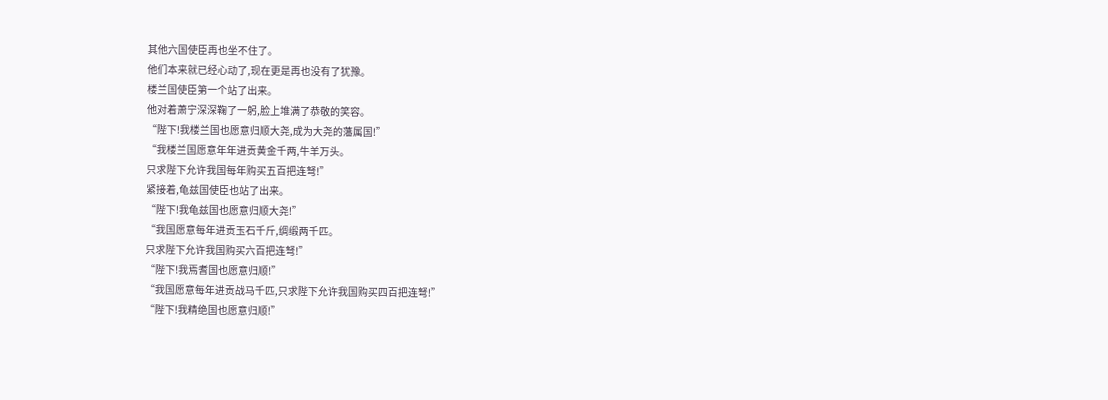其他六国使臣再也坐不住了。
他们本来就已经心动了,现在更是再也没有了犹豫。
楼兰国使臣第一个站了出来。
他对着萧宁深深鞠了一躬,脸上堆满了恭敬的笑容。
“陛下!我楼兰国也愿意归顺大尧,成为大尧的藩属国!”
“我楼兰国愿意年年进贡黄金千两,牛羊万头。
只求陛下允许我国每年购买五百把连弩!”
紧接着,龟兹国使臣也站了出来。
“陛下!我龟兹国也愿意归顺大尧!”
“我国愿意每年进贡玉石千斤,绸缎两千匹。
只求陛下允许我国购买六百把连弩!”
“陛下!我焉耆国也愿意归顺!”
“我国愿意每年进贡战马千匹,只求陛下允许我国购买四百把连弩!”
“陛下!我精绝国也愿意归顺!”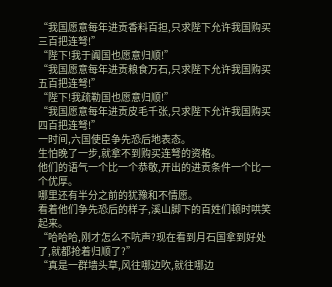“我国愿意每年进贡香料百担,只求陛下允许我国购买三百把连弩!”
“陛下!我于阗国也愿意归顺!”
“我国愿意每年进贡粮食万石,只求陛下允许我国购买五百把连弩!”
“陛下!我疏勒国也愿意归顺!”
“我国愿意每年进贡皮毛千张,只求陛下允许我国购买四百把连弩!”
一时间,六国使臣争先恐后地表态。
生怕晚了一步,就拿不到购买连弩的资格。
他们的语气一个比一个恭敬,开出的进贡条件一个比一个优厚。
哪里还有半分之前的犹豫和不情愿。
看着他们争先恐后的样子,溪山脚下的百姓们顿时哄笑起来。
“哈哈哈,刚才怎么不吭声?现在看到月石国拿到好处了,就都抢着归顺了?”
“真是一群墙头草,风往哪边吹,就往哪边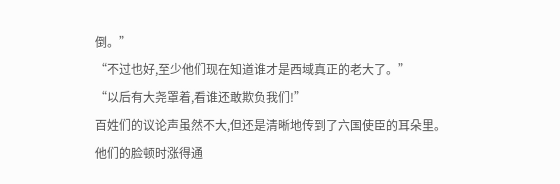倒。”
“不过也好,至少他们现在知道谁才是西域真正的老大了。”
“以后有大尧罩着,看谁还敢欺负我们!”
百姓们的议论声虽然不大,但还是清晰地传到了六国使臣的耳朵里。
他们的脸顿时涨得通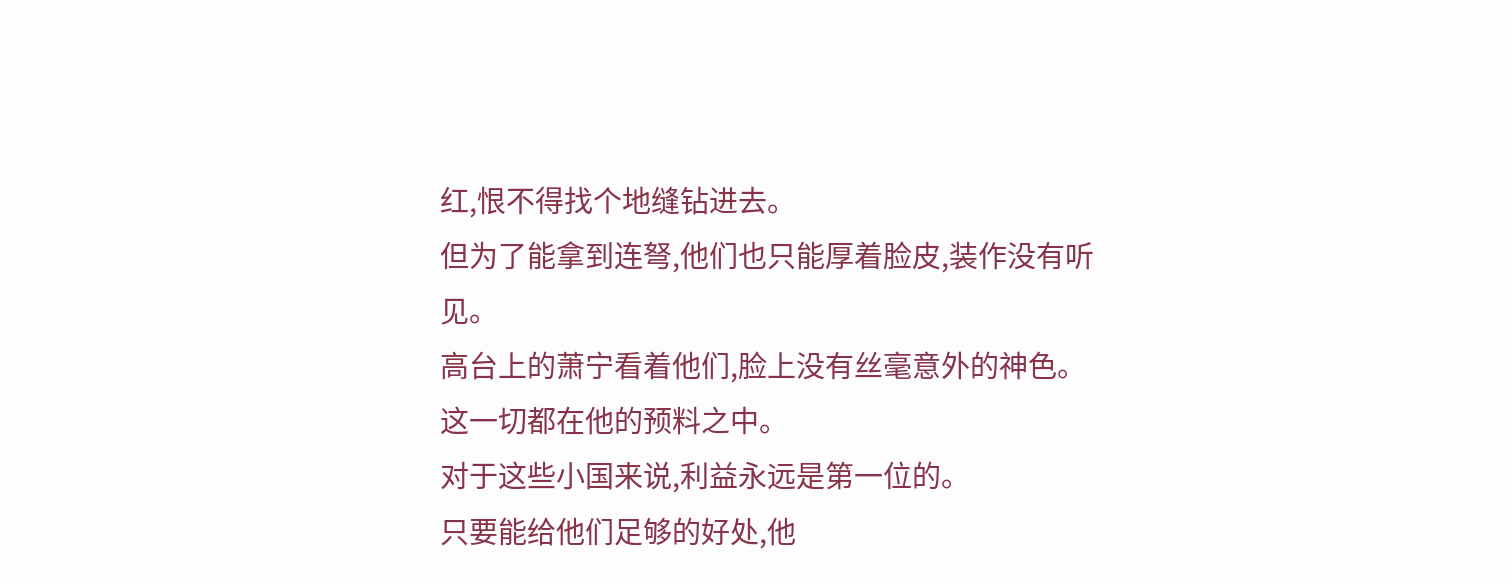红,恨不得找个地缝钻进去。
但为了能拿到连弩,他们也只能厚着脸皮,装作没有听见。
高台上的萧宁看着他们,脸上没有丝毫意外的神色。
这一切都在他的预料之中。
对于这些小国来说,利益永远是第一位的。
只要能给他们足够的好处,他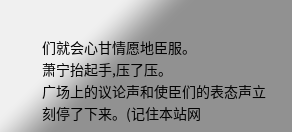们就会心甘情愿地臣服。
萧宁抬起手,压了压。
广场上的议论声和使臣们的表态声立刻停了下来。(记住本站网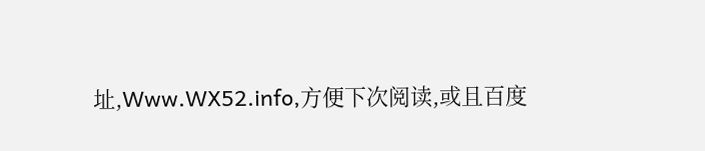址,Www.WX52.info,方便下次阅读,或且百度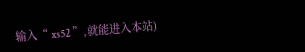输入“ xs52 ”,就能进入本站)